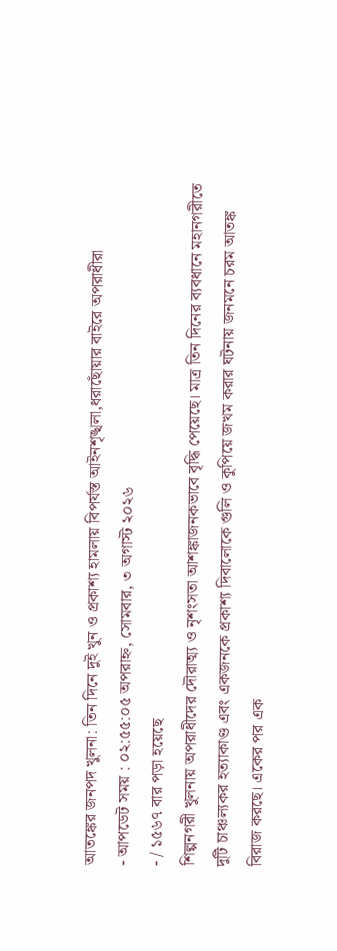আতঙ্কের জনপদ খুলনা: তিন দিনে দুই খুন ও প্রকাশ্য হামলায় বিপর্যস্ত আইনশৃঙ্খলা,ধরাছোঁয়ার বাইরে অপরাধীরা
- আপডেট সময় : ০২:৫৫:০৫ অপরাহ্ন, সোমবার, ৩ অগাস্ট ২০২৬
- / ১৫৬৭ বার পড়া হয়েছে
শিল্পনগরী খুলনায় অপরাধীদের দৌরাত্ম্য ও নৃশংসতা আশঙ্কাজনকভাবে বৃদ্ধি পেয়েছে। মাত্র তিন দিনের ব্যবধানে মহানগরীতে দুটি চাঞ্চল্যকর হত্যাকাণ্ড এবং একজনকে প্রকাশ্য দিবালোকে গুলি ও কুপিয়ে জখম করার ঘটনায় জনমনে চরম আতঙ্ক বিরাজ করছে। একের পর এক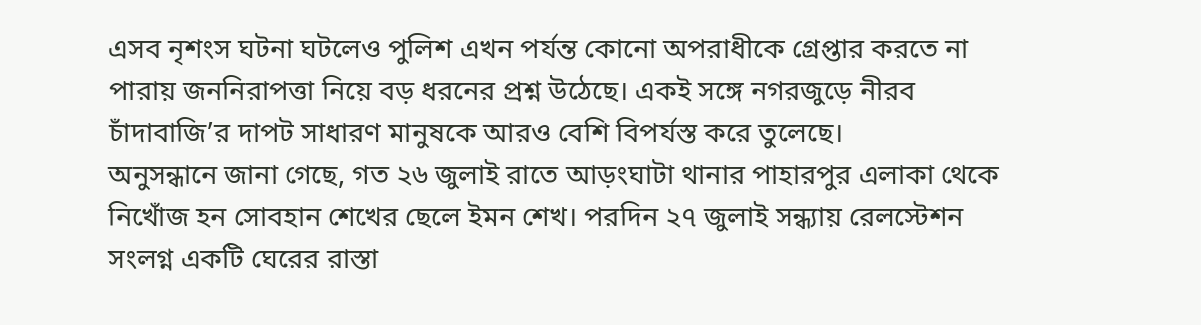এসব নৃশংস ঘটনা ঘটলেও পুলিশ এখন পর্যন্ত কোনো অপরাধীকে গ্রেপ্তার করতে না পারায় জননিরাপত্তা নিয়ে বড় ধরনের প্রশ্ন উঠেছে। একই সঙ্গে নগরজুড়ে নীরব চাঁদাবাজি’র দাপট সাধারণ মানুষকে আরও বেশি বিপর্যস্ত করে তুলেছে।
অনুসন্ধানে জানা গেছে, গত ২৬ জুলাই রাতে আড়ংঘাটা থানার পাহারপুর এলাকা থেকে নিখোঁজ হন সোবহান শেখের ছেলে ইমন শেখ। পরদিন ২৭ জুলাই সন্ধ্যায় রেলস্টেশন সংলগ্ন একটি ঘেরের রাস্তা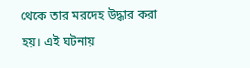থেকে তার মরদেহ উদ্ধার করা হয়। এই ঘটনায়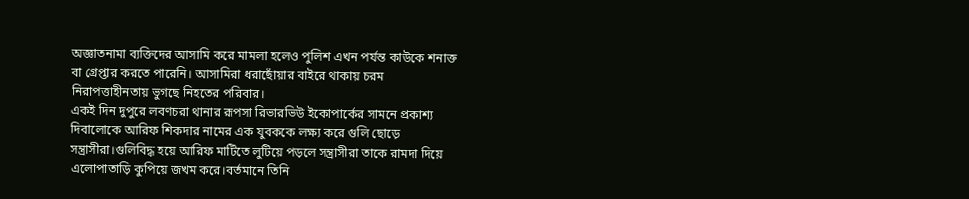অজ্ঞাতনামা ব্যক্তিদের আসামি করে মামলা হলেও পুলিশ এখন পর্যন্ত কাউকে শনাক্ত বা গ্রেপ্তার করতে পারেনি। আসামিরা ধরাছোঁয়ার বাইরে থাকায় চরম নিরাপত্তাহীনতায় ভুগছে নিহতের পরিবার।
একই দিন দুপুরে লবণচরা থানার রূপসা রিভারভিউ ইকোপার্কের সামনে প্রকাশ্য দিবালোকে আরিফ শিকদার নামের এক যুবককে লক্ষ্য করে গুলি ছোড়ে সন্ত্রাসীরা।গুলিবিদ্ধ হয়ে আরিফ মাটিতে লুটিয়ে পড়লে সন্ত্রাসীরা তাকে রামদা দিয়ে এলোপাতাড়ি কুপিয়ে জখম করে।বর্তমানে তিনি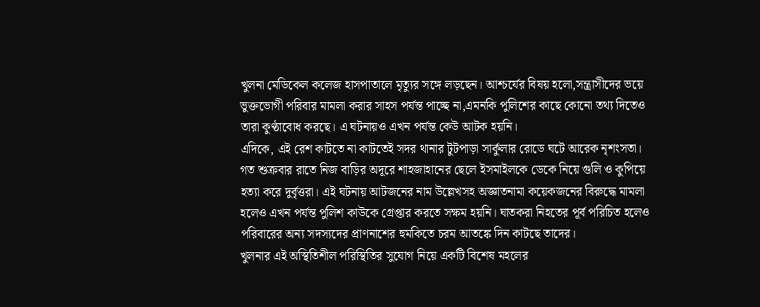খুলনা মেডিকেল কলেজ হাসপাতালে মৃত্যুর সঙ্গে লড়ছেন। আশ্চর্যের বিষয় হলো,সন্ত্রাসীদের ভয়ে ভুক্তভোগী পরিবার মামলা করার সাহস পর্যন্ত পাচ্ছে না,এমনকি পুলিশের কাছে কোনো তথ্য দিতেও তারা কুণ্ঠাবোধ করছে। এ ঘটনায়ও এখন পর্যন্ত কেউ আটক হয়নি।
এদিকে, এই রেশ কাটতে না কাটতেই সদর থানার টুটপাড়া সার্কুলার রোডে ঘটে আরেক নৃশংসতা। গত শুক্রবার রাতে নিজ বাড়ির অদূরে শাহজাহানের ছেলে ইসমাইলকে ডেকে নিয়ে গুলি ও কুপিয়ে হত্যা করে দুর্বৃত্তরা। এই ঘটনায় আটজনের নাম উল্লেখসহ অজ্ঞাতনামা কয়েকজনের বিরুদ্ধে মামলা হলেও এখন পর্যন্ত পুলিশ কাউকে গ্রেপ্তার করতে সক্ষম হয়নি। ঘাতকরা নিহতের পূর্ব পরিচিত হলেও পরিবারের অন্য সদস্যদের প্রাণনাশের হুমকিতে চরম আতঙ্কে দিন কাটছে তাদের।
খুলনার এই অস্থিতিশীল পরিস্থিতির সুযোগ নিয়ে একটি বিশেষ মহলের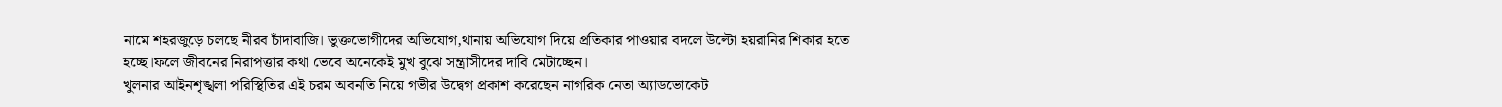নামে শহরজুড়ে চলছে নীরব চাঁদাবাজি। ভুক্তভোগীদের অভিযোগ,থানায় অভিযোগ দিয়ে প্রতিকার পাওয়ার বদলে উল্টো হয়রানির শিকার হতে হচ্ছে।ফলে জীবনের নিরাপত্তার কথা ভেবে অনেকেই মুখ বুঝে সন্ত্রাসীদের দাবি মেটাচ্ছেন।
খুলনার আইনশৃঙ্খলা পরিস্থিতির এই চরম অবনতি নিয়ে গভীর উদ্বেগ প্রকাশ করেছেন নাগরিক নেতা অ্যাডভোকেট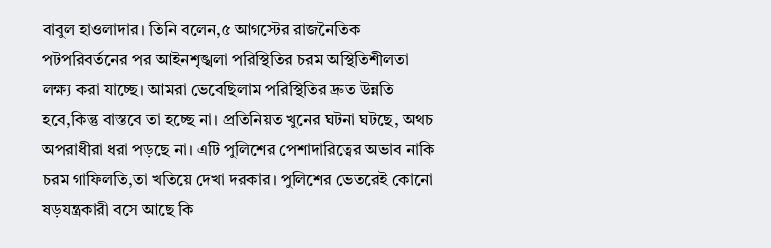বাবুল হাওলাদার। তিনি বলেন,৫ আগস্টের রাজনৈতিক পটপরিবর্তনের পর আইনশৃঙ্খলা পরিস্থিতির চরম অস্থিতিশীলতা লক্ষ্য করা যাচ্ছে। আমরা ভেবেছিলাম পরিস্থিতির দ্রুত উন্নতি হবে,কিন্তু বাস্তবে তা হচ্ছে না। প্রতিনিয়ত খুনের ঘটনা ঘটছে, অথচ অপরাধীরা ধরা পড়ছে না। এটি পুলিশের পেশাদারিত্বের অভাব নাকি চরম গাফিলতি,তা খতিয়ে দেখা দরকার। পুলিশের ভেতরেই কোনো ষড়যন্ত্রকারী বসে আছে কি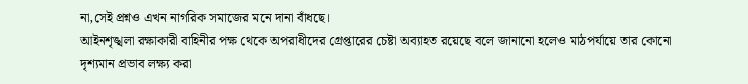না,সেই প্রশ্নও এখন নাগরিক সমাজের মনে দানা বাঁধছে।
আইনশৃঙ্খলা রক্ষাকারী বাহিনীর পক্ষ থেকে অপরাধীদের গ্রেপ্তারের চেষ্টা অব্যাহত রয়েছে বলে জানানো হলেও মাঠপর্যায়ে তার কোনো দৃশ্যমান প্রভাব লক্ষ্য করা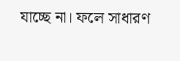যাচ্ছে না। ফলে সাধারণ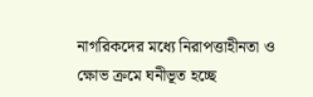নাগরিকদের মধ্যে নিরাপত্তাহীনতা ও ক্ষোভ ক্রমে ঘনীভূত হচ্ছে